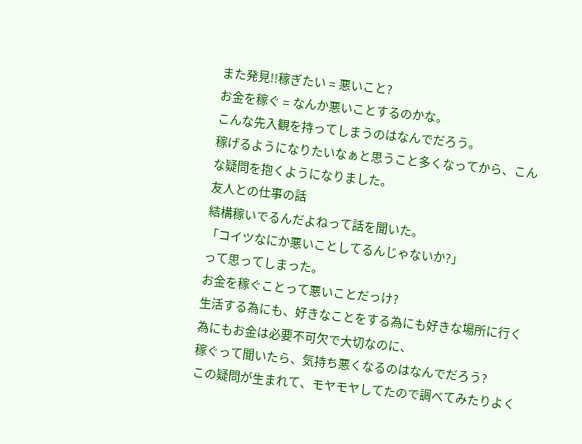また発見!!稼ぎたい = 悪いこと?
お金を稼ぐ = なんか悪いことするのかな。
こんな先入観を持ってしまうのはなんでだろう。
稼げるようになりたいなぁと思うこと多くなってから、こんな疑問を抱くようになりました。
友人との仕事の話
結構稼いでるんだよねって話を聞いた。
「コイツなにか悪いことしてるんじゃないか?」
って思ってしまった。
お金を稼ぐことって悪いことだっけ?
生活する為にも、好きなことをする為にも好きな場所に行く為にもお金は必要不可欠で大切なのに、
稼ぐって聞いたら、気持ち悪くなるのはなんでだろう?
この疑問が生まれて、モヤモヤしてたので調べてみたりよく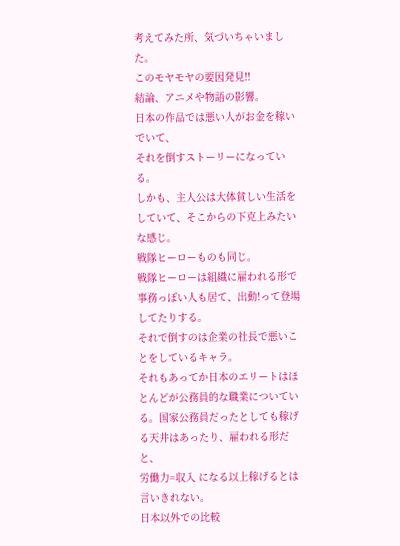考えてみた所、気づいちゃいました。
このモヤモヤの要因発見!!
結論、アニメや物語の影響。
日本の作品では悪い人がお金を稼いでいて、
それを倒すストーリーになっている。
しかも、主人公は大体貧しい生活をしていて、そこからの下克上みたいな感じ。
戦隊ヒーローものも同じ。
戦隊ヒーローは組織に雇われる形で事務っぽい人も居て、出動!って登場してたりする。
それで倒すのは企業の社長で悪いことをしているキャラ。
それもあってか日本のエリートはほとんどが公務員的な職業についている。国家公務員だったとしても稼げる天井はあったり、雇われる形だと、
労働力=収入 になる以上稼げるとは言いきれない。
日本以外での比較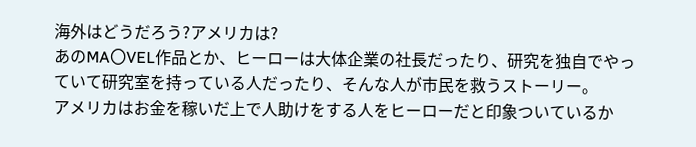海外はどうだろう?アメリカは?
あのMA〇VEL作品とか、ヒーローは大体企業の社長だったり、研究を独自でやっていて研究室を持っている人だったり、そんな人が市民を救うストーリー。
アメリカはお金を稼いだ上で人助けをする人をヒーローだと印象ついているか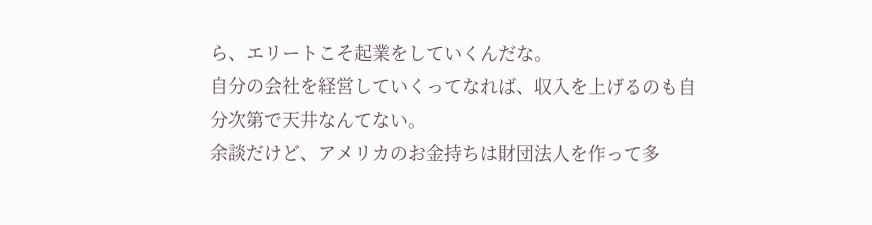ら、エリートこそ起業をしていくんだな。
自分の会社を経営していくってなれば、収入を上げるのも自分次第で天井なんてない。
余談だけど、アメリカのお金持ちは財団法人を作って多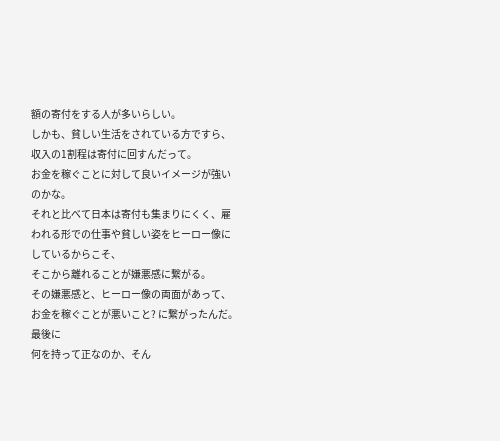額の寄付をする人が多いらしい。
しかも、貧しい生活をされている方ですら、収入の1割程は寄付に回すんだって。
お金を稼ぐことに対して良いイメージが強いのかな。
それと比べて日本は寄付も集まりにくく、雇われる形での仕事や貧しい姿をヒーロー像にしているからこそ、
そこから離れることが嫌悪感に繋がる。
その嫌悪感と、ヒーロー像の両面があって、
お金を稼ぐことが悪いこと? に繋がったんだ。
最後に
何を持って正なのか、そん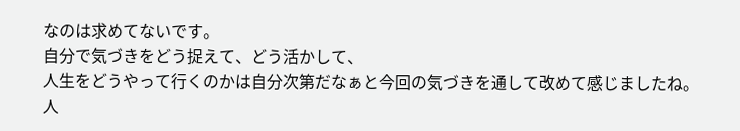なのは求めてないです。
自分で気づきをどう捉えて、どう活かして、
人生をどうやって行くのかは自分次第だなぁと今回の気づきを通して改めて感じましたね。
人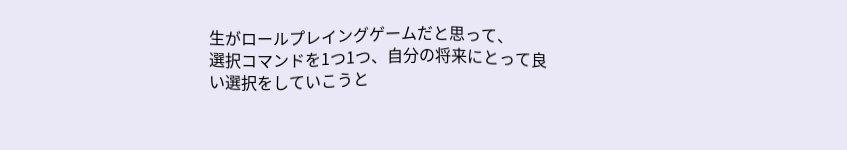生がロールプレイングゲームだと思って、
選択コマンドを1つ1つ、自分の将来にとって良い選択をしていこうと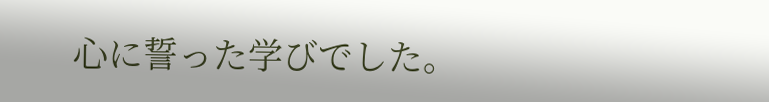心に誓った学びでした。